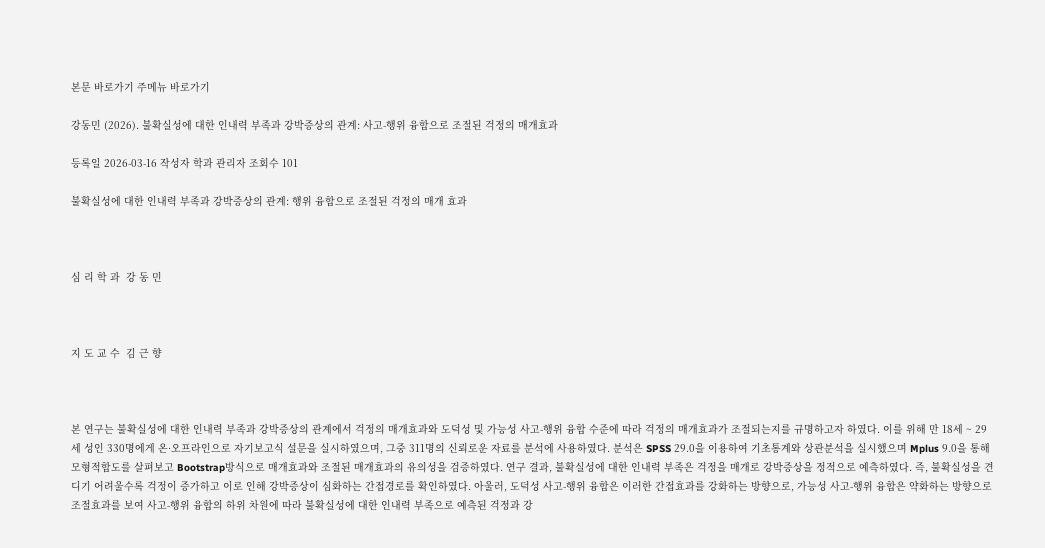본문 바로가기 주메뉴 바로가기

강동민 (2026). 불확실성에 대한 인내력 부족과 강박증상의 관계: 사고-행위 융합으로 조절된 걱정의 매개효과

등록일 2026-03-16 작성자 학과 관리자 조회수 101

불확실성에 대한 인내력 부족과 강박증상의 관계: 행위 융합으로 조절된 걱정의 매개 효과



심 리 학 과  강 동 민



지 도 교 수  김 근 향



본 연구는 불확실성에 대한 인내력 부족과 강박증상의 관계에서 걱정의 매개효과와 도덕성 및 가능성 사고-행위 융합 수준에 따라 걱정의 매개효과가 조절되는지를 규명하고자 하였다. 이를 위해 만 18세 ~ 29세 성인 330명에게 온·오프라인으로 자기보고식 설문을 실시하였으며, 그중 311명의 신뢰로운 자료를 분석에 사용하였다. 분석은 SPSS 29.0을 이용하여 기초통계와 상관분석을 실시했으며 Mplus 9.0을 통해 모형적합도를 살펴보고 Bootstrap방식으로 매개효과와 조절된 매개효과의 유의성을 검증하였다. 연구 결과, 불확실성에 대한 인내력 부족은 걱정을 매개로 강박증상을 정적으로 예측하였다. 즉, 불확실성을 견디기 어려울수록 걱정이 증가하고 이로 인해 강박증상이 심화하는 간접경로를 확인하였다. 아울러, 도덕성 사고-행위 융합은 이러한 간접효과를 강화하는 방향으로, 가능성 사고-행위 융합은 약화하는 방향으로 조절효과를 보여 사고-행위 융합의 하위 차원에 따라 불확실성에 대한 인내력 부족으로 예측된 걱정과 강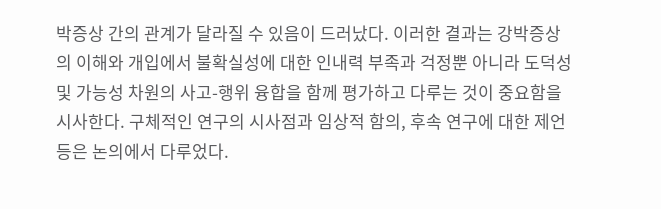박증상 간의 관계가 달라질 수 있음이 드러났다. 이러한 결과는 강박증상의 이해와 개입에서 불확실성에 대한 인내력 부족과 걱정뿐 아니라 도덕성 및 가능성 차원의 사고-행위 융합을 함께 평가하고 다루는 것이 중요함을 시사한다. 구체적인 연구의 시사점과 임상적 함의, 후속 연구에 대한 제언 등은 논의에서 다루었다.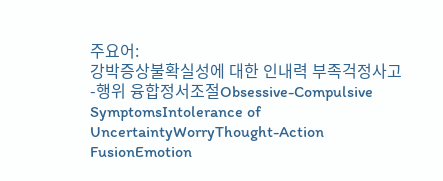주요어:
강박증상불확실성에 대한 인내력 부족걱정사고-행위 융합정서조절Obsessive-Compulsive SymptomsIntolerance of UncertaintyWorryThought-Action FusionEmotion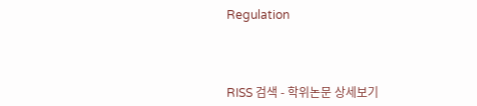Regulation



RISS 검색 - 학위논문 상세보기